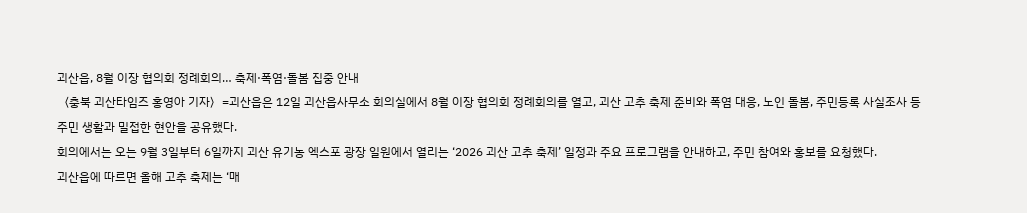괴산읍, 8월 이장 협의회 정례회의… 축제·폭염·돌봄 집중 안내
〈충북 괴산타임즈 홍영아 기자〉=괴산읍은 12일 괴산읍사무소 회의실에서 8월 이장 협의회 정례회의를 열고, 괴산 고추 축제 준비와 폭염 대응, 노인 돌봄, 주민등록 사실조사 등 주민 생활과 밀접한 현안을 공유했다.
회의에서는 오는 9월 3일부터 6일까지 괴산 유기농 엑스포 광장 일원에서 열리는 ‘2026 괴산 고추 축제’ 일정과 주요 프로그램을 안내하고, 주민 참여와 홍보를 요청했다.
괴산읍에 따르면 올해 고추 축제는 ‘매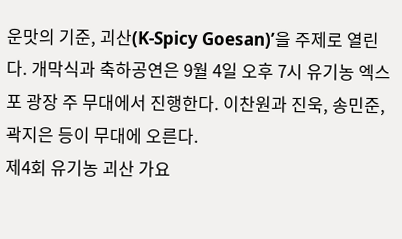운맛의 기준, 괴산(K-Spicy Goesan)’을 주제로 열린다. 개막식과 축하공연은 9월 4일 오후 7시 유기농 엑스포 광장 주 무대에서 진행한다. 이찬원과 진욱, 송민준, 곽지은 등이 무대에 오른다.
제4회 유기농 괴산 가요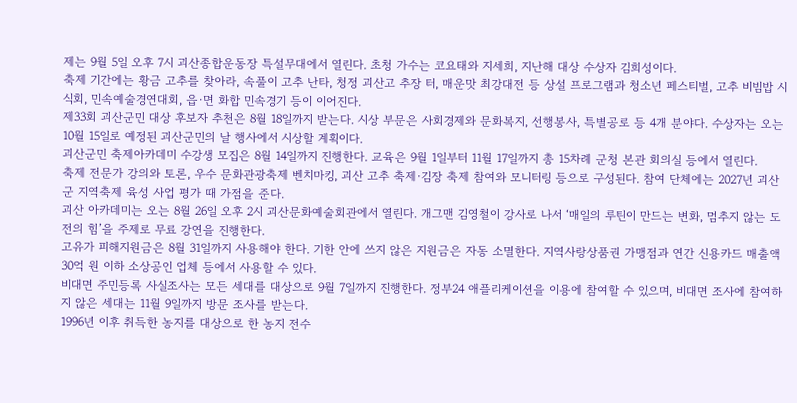제는 9월 5일 오후 7시 괴산종합운동장 특설무대에서 열린다. 초청 가수는 코요태와 지세희, 지난해 대상 수상자 김희성이다.
축제 기간에는 황금 고추를 찾아라, 속풀이 고추 난타, 청정 괴산고 추장 터, 매운맛 최강대전 등 상설 프로그램과 청소년 페스티벌, 고추 비빔밥 시식회, 민속예술경연대회, 읍·면 화합 민속경기 등이 이어진다.
제33회 괴산군민 대상 후보자 추천은 8월 18일까지 받는다. 시상 부문은 사회경제와 문화복지, 선행봉사, 특별공로 등 4개 분야다. 수상자는 오는 10월 15일로 예정된 괴산군민의 날 행사에서 시상할 계획이다.
괴산군민 축제아카데미 수강생 모집은 8월 14일까지 진행한다. 교육은 9월 1일부터 11월 17일까지 총 15차례 군청 본관 회의실 등에서 열린다.
축제 전문가 강의와 토론, 우수 문화관광축제 벤치마킹, 괴산 고추 축제·김장 축제 참여와 모니터링 등으로 구성된다. 참여 단체에는 2027년 괴산군 지역축제 육성 사업 평가 때 가점을 준다.
괴산 아카데미는 오는 8월 26일 오후 2시 괴산문화예술회관에서 열린다. 개그맨 김영철이 강사로 나서 ‘매일의 루틴이 만드는 변화, 멈추지 않는 도전의 힘’을 주제로 무료 강연을 진행한다.
고유가 피해지원금은 8월 31일까지 사용해야 한다. 기한 안에 쓰지 않은 지원금은 자동 소멸한다. 지역사랑상품권 가맹점과 연간 신용카드 매출액 30억 원 이하 소상공인 업체 등에서 사용할 수 있다.
비대면 주민등록 사실조사는 모든 세대를 대상으로 9월 7일까지 진행한다. 정부24 애플리케이션을 이용에 참여할 수 있으며, 비대면 조사에 참여하지 않은 세대는 11월 9일까지 방문 조사를 받는다.
1996년 이후 취득한 농지를 대상으로 한 농지 전수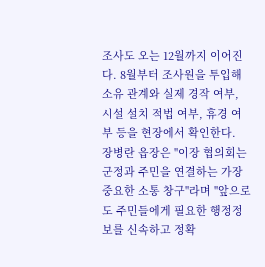조사도 오는 12월까지 이어진다. 8월부터 조사원을 투입해 소유 관계와 실제 경작 여부, 시설 설치 적법 여부, 휴경 여부 등을 현장에서 확인한다.
장병란 읍장은 "이장 협의회는 군정과 주민을 연결하는 가장 중요한 소통 창구"라며 "앞으로도 주민들에게 필요한 행정정보를 신속하고 정확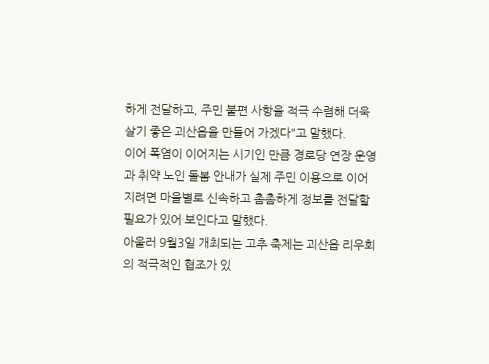하게 전달하고, 주민 불편 사항을 적극 수렴해 더욱 살기 좋은 괴산읍을 만들어 가겠다"고 말했다.
이어 폭염이 이어지는 시기인 만큼 경로당 연장 운영과 취약 노인 돌봄 안내가 실제 주민 이용으로 이어지려면 마을별로 신속하고 촘촘하게 정보를 전달할 필요가 있어 보인다고 말했다.
아울러 9월3일 개최되는 고추 축제는 괴산읍 리우회의 적극적인 협조가 있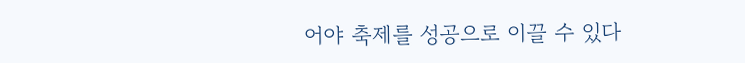어야 축제를 성공으로 이끌 수 있다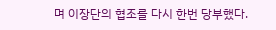며 이장단의 협조를 다시 한번 당부했다.